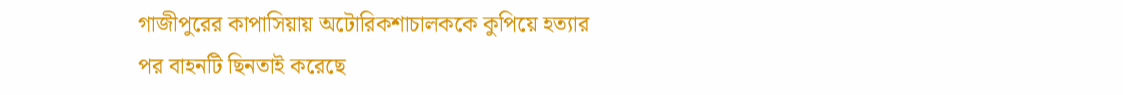গাজীপুরের কাপাসিয়ায় অটোরিকশাচালককে কুপিয়ে হত্যার পর বাহনটি ছিনতাই করেছে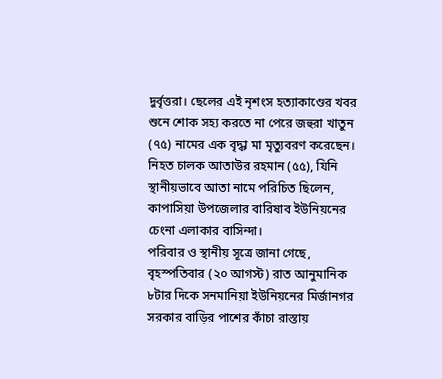দুর্বৃত্তরা। ছেলের এই নৃশংস হত্যাকাণ্ডের খবর শুনে শোক সহ্য করতে না পেরে জহুরা খাতুন (৭৫) নামের এক বৃদ্ধা মা মৃত্যুবরণ করেছেন।
নিহত চালক আতাউর রহমান (৫৫), যিনি স্থানীয়ভাবে আতা নামে পরিচিত ছিলেন, কাপাসিয়া উপজেলার বারিষাব ইউনিয়নের চেংনা এলাকার বাসিন্দা।
পরিবার ও স্থানীয় সূত্রে জানা গেছে, বৃহস্পতিবার (২০ আগস্ট) রাত আনুমানিক ৮টার দিকে সনমানিয়া ইউনিয়নের মির্জানগর সরকার বাড়ির পাশের কাঁচা রাস্তায়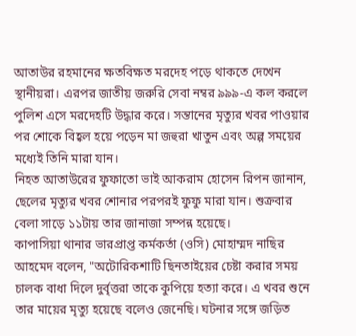আতাউর রহমানের ক্ষতবিক্ষত মরদেহ পড়ে থাকতে দেখেন স্থানীয়রা। এরপর জাতীয় জরুরি সেবা নম্বর ৯৯৯-এ কল করলে পুলিশ এসে মরদেহটি উদ্ধার করে। সন্তানের মৃত্যুর খবর পাওয়ার পর শোকে বিহ্বল হয়ে পড়েন মা জহুরা খাতুন এবং অল্প সময়ের মধ্যেই তিনি মারা যান।
নিহত আতাউরের ফুফাতো ভাই আকরাম হোসেন রিপন জানান, ছেলের মৃত্যুর খবর শোনার পরপরই ফুফু মারা যান। শুক্রবার বেলা সাড়ে ১১টায় তার জানাজা সম্পন্ন হয়েছে।
কাপাসিয়া থানার ভারপ্রাপ্ত কর্মকর্তা (ওসি) মোহাম্মদ নাছির আহমেদ বলেন, "অটোরিকশাটি ছিনতাইয়ের চেষ্টা করার সময় চালক বাধা দিলে দুর্বৃত্তরা তাকে কুপিয়ে হত্যা করে। এ খবর শুনে তার মায়ের মৃত্যু হয়েছে বলেও জেনেছি। ঘটনার সঙ্গে জড়িত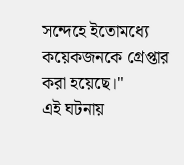সন্দেহে ইতোমধ্যে কয়েকজনকে গ্রেপ্তার করা হয়েছে।"
এই ঘটনায়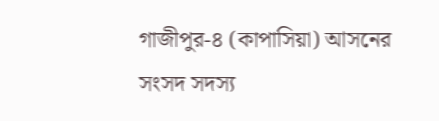গাজীপুর-৪ (কাপাসিয়া) আসনের সংসদ সদস্য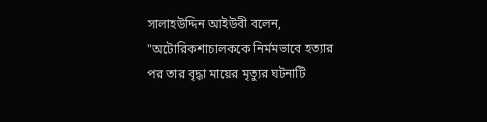সালাহউদ্দিন আইউবী বলেন, "অটোরিকশাচালককে নির্মমভাবে হত্যার পর তার বৃদ্ধা মায়ের মৃত্যুর ঘটনাটি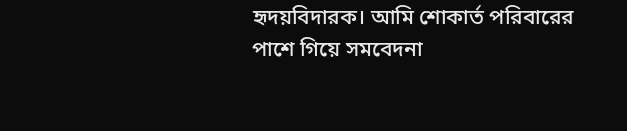হৃদয়বিদারক। আমি শোকার্ত পরিবারের পাশে গিয়ে সমবেদনা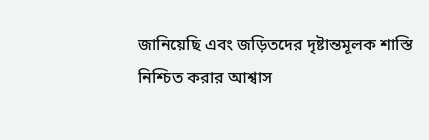জানিয়েছি এবং জড়িতদের দৃষ্টান্তমূলক শাস্তি নিশ্চিত করার আশ্বাস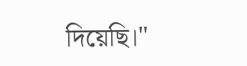দিয়েছি।"